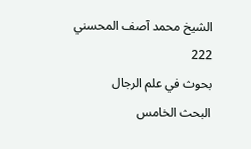الشيخ محمد آصف المحسني
222
بحوث في علم الرجال
البحث الخامس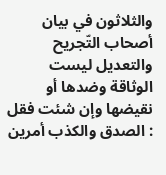والثلاثون في بيان أصحاب التّجريح والتعديل ليست الوثاقة وضدها أو نقيضها وإن شئت فقل : الصدق والكذب أمرين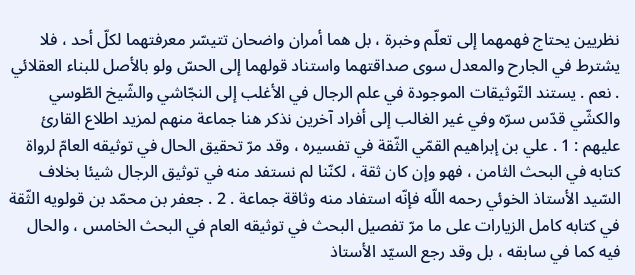نظريين يحتاج فهمهما إلى تعلّم وخبرة ، بل هما أمران واضحان تتيسّر معرفتهما لكلّ أحد ، فلا يشترط في الجارح والمعدل سوى صداقتهما واستناد قولهما إلى الحسّ ولو بالأصل للبناء العقلائي . نعم . يستند التّوثيقات الموجودة في علم الرجال في الأغلب إلى النجّاشي والشّيخ الطّوسي والكشّي قدّس سرّه وفي غير الغالب إلى أفراد آخرين نذكر هنا جماعة منهم لمزيد اطلاع القارئ عليهم : 1 . علي بن إبراهيم القمّي الثّقة في تفسيره ، وقد مرّ تحقيق الحال في توثيقه العامّ لرواة كتابه في البحث الثامن ، فهو وإن كان ثقة ، لكنّنا لم نستفد منه في توثيق الرجال شيئا بخلاف السّيد الأستاذ الخوئي رحمه اللّه فإنّه استفاد منه وثاقة جماعة . 2 . جعفر بن محمّد بن قولويه الثّقة في كتابه كامل الزيارات على ما مرّ تفصيل البحث في توثيقه العام في البحث الخامس ، والحال فيه كما في سابقه ، بل وقد رجع السيّد الأستاذ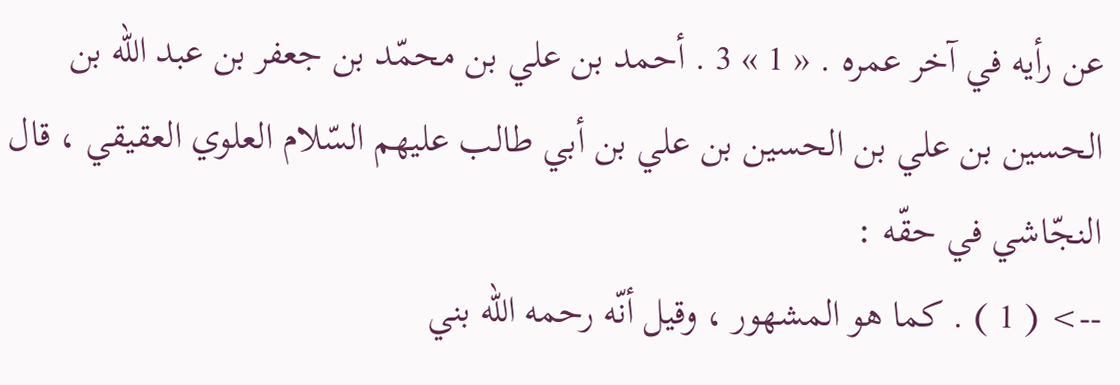عن رأيه في آخر عمره . « 1 » 3 . أحمد بن علي بن محمّد بن جعفر بن عبد اللّه بن الحسين بن علي بن الحسين بن علي بن أبي طالب عليهم السّلام العلوي العقيقي ، قال النجّاشي في حقّه :
--> ( 1 ) . كما هو المشهور ، وقيل أنّه رحمه اللّه بني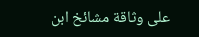على وثاقة مشائخ ابن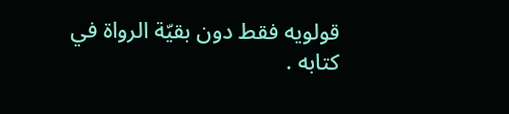قولويه فقط دون بقيّة الرواة في كتابه .